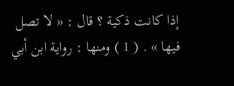إذا كانت ذكية ؟ قال : « لا تصل فيها » . ( 1 ) ومنها : رواية ابن أبي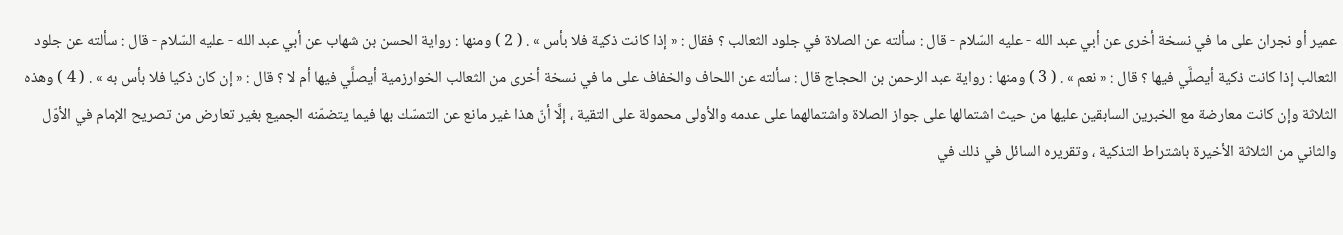عمير أو نجران على ما في نسخة أخرى عن أبي عبد الله - عليه السّلام - قال : سألته عن الصلاة في جلود الثعالب ؟ فقال : « إذا كانت ذكية فلا بأس » . ( 2 ) ومنها : رواية الحسن بن شهاب عن أبي عبد الله - عليه السّلام - قال : سألته عن جلود الثعالب إذا كانت ذكية أيصلَّي فيها ؟ قال : « نعم » . ( 3 ) ومنها : رواية عبد الرحمن بن الحجاج قال : سألته عن اللحاف والخفاف على ما في نسخة أخرى من الثعالب الخوارزمية أيصلَّي فيها أم لا ؟ قال : « إن كان ذكيا فلا بأس به » . ( 4 ) وهذه الثلاثة وإن كانت معارضة مع الخبرين السابقين عليها من حيث اشتمالها على جواز الصلاة واشتمالهما على عدمه والأولى محمولة على التقية ، إلَّا أنّ هذا غير مانع عن التمسّك بها فيما يتضمّنه الجميع بغير تعارض من تصريح الإمام في الأوّل والثاني من الثلاثة الأخيرة باشتراط التذكية ، وتقريره السائل في ذلك في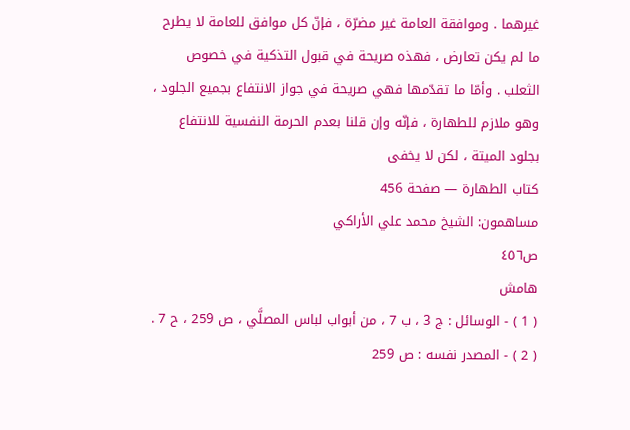غيرهما . وموافقة العامة غير مضرّة ، فإنّ كل موافق للعامة لا يطرح ما لم يكن تعارض ، فهذه صريحة في قبول التذكية في خصوص الثعلب . وأمّا ما تقدّمها فهي صريحة في جواز الانتفاع بجميع الجلود ، وهو ملازم للطهارة ، فإنّه وإن قلنا بعدم الحرمة النفسية للانتفاع بجلود الميتة ، لكن لا يخفى
كتاب الطهارة — صفحة 456
مساهمون: الشيخ محمد علي الأراكي
ص٤٥٦
هامش
( 1 ) - الوسائل : ج 3 ، ب 7 ، من أبواب لباس المصلَّي ، ص 259 ، ح 7 .
( 2 ) - المصدر نفسه : ص 259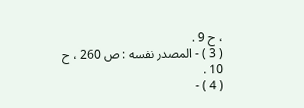، ح 9 .
( 3 ) - المصدر نفسه : ص 260 ، ح 10 .
( 4 ) -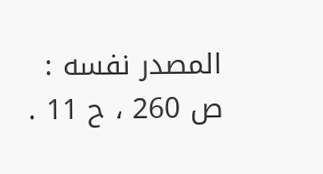المصدر نفسه : ص 260 ، ح 11 .